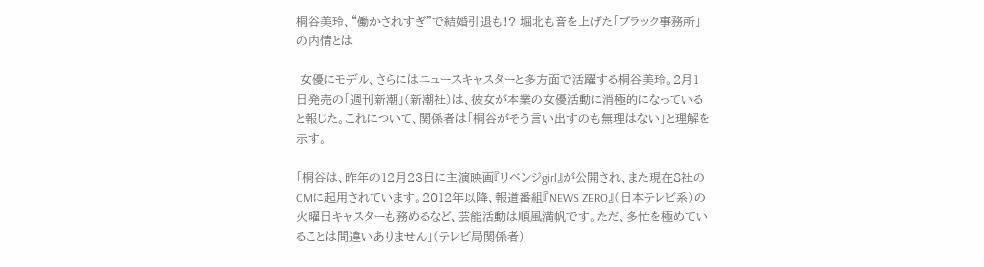桐谷美玲、“働かされすぎ”で結婚引退も!? 堀北も音を上げた「ブラック事務所」の内情とは

 女優にモデル、さらにはニュースキャスターと多方面で活躍する桐谷美玲。2月1日発売の「週刊新潮」(新潮社)は、彼女が本業の女優活動に消極的になっていると報じた。これについて、関係者は「桐谷がそう言い出すのも無理はない」と理解を示す。

「桐谷は、昨年の12月23日に主演映画『リベンジgirl』が公開され、また現在8社のCMに起用されています。2012年以降、報道番組『NEWS ZERO』(日本テレビ系)の火曜日キャスターも務めるなど、芸能活動は順風満帆です。ただ、多忙を極めていることは間違いありません」(テレビ局関係者)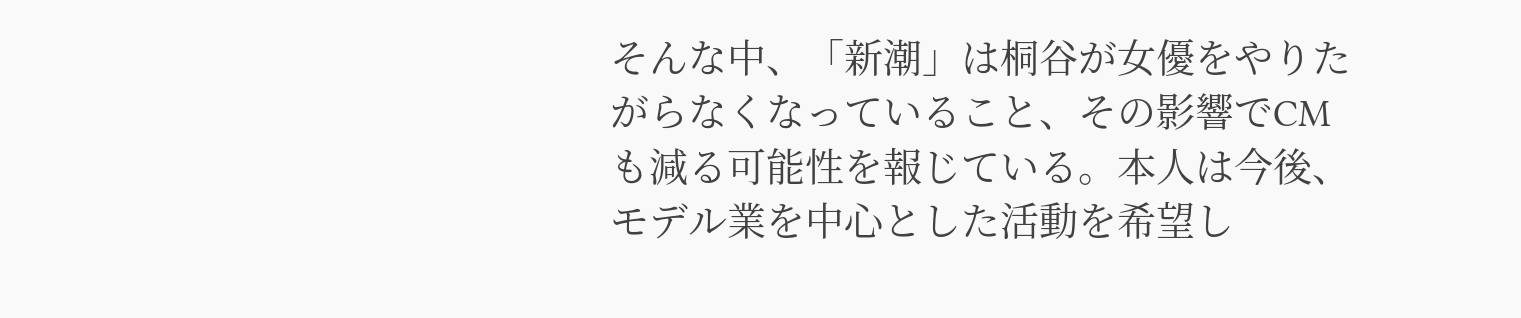そんな中、「新潮」は桐谷が女優をやりたがらなくなっていること、その影響でCMも減る可能性を報じている。本人は今後、モデル業を中心とした活動を希望し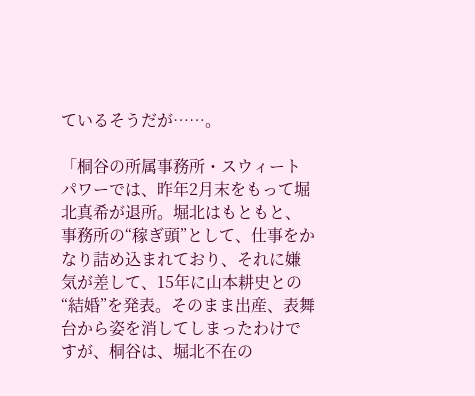ているそうだが……。

「桐谷の所属事務所・スウィートパワーでは、昨年2月末をもって堀北真希が退所。堀北はもともと、事務所の“稼ぎ頭”として、仕事をかなり詰め込まれており、それに嫌気が差して、15年に山本耕史との“結婚”を発表。そのまま出産、表舞台から姿を消してしまったわけですが、桐谷は、堀北不在の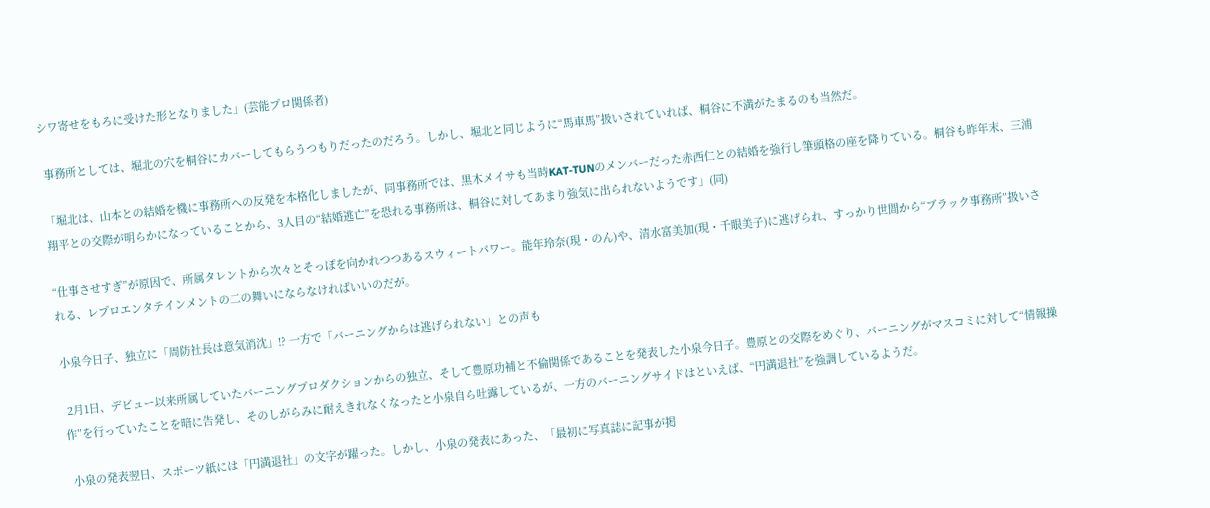シワ寄せをもろに受けた形となりました」(芸能プロ関係者)

 事務所としては、堀北の穴を桐谷にカバーしてもらうつもりだったのだろう。しかし、堀北と同じように“馬車馬”扱いされていれば、桐谷に不満がたまるのも当然だ。

「堀北は、山本との結婚を機に事務所への反発を本格化しましたが、同事務所では、黒木メイサも当時KAT-TUNのメンバーだった赤西仁との結婚を強行し筆頭格の座を降りている。桐谷も昨年末、三浦翔平との交際が明らかになっていることから、3人目の“結婚逃亡”を恐れる事務所は、桐谷に対してあまり強気に出られないようです」(同)

“仕事させすぎ”が原因で、所属タレントから次々とそっぽを向かれつつあるスウィートパワー。能年玲奈(現・のん)や、清水富美加(現・千眼美子)に逃げられ、すっかり世間から“ブラック事務所”扱いされる、レプロエンタテインメントの二の舞いにならなければいいのだが。

小泉今日子、独立に「周防社長は意気消沈」!? 一方で「バーニングからは逃げられない」との声も

 2月1日、デビュー以来所属していたバーニングプロダクションからの独立、そして豊原功補と不倫関係であることを発表した小泉今日子。豊原との交際をめぐり、バーニングがマスコミに対して“情報操作”を行っていたことを暗に告発し、そのしがらみに耐えきれなくなったと小泉自ら吐露しているが、一方のバーニングサイドはといえば、“円満退社”を強調しているようだ。

 小泉の発表翌日、スポーツ紙には「円満退社」の文字が躍った。しかし、小泉の発表にあった、「最初に写真誌に記事が掲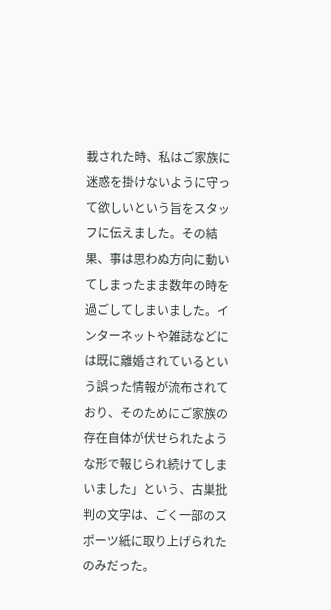載された時、私はご家族に迷惑を掛けないように守って欲しいという旨をスタッフに伝えました。その結果、事は思わぬ方向に動いてしまったまま数年の時を過ごしてしまいました。インターネットや雑誌などには既に離婚されているという誤った情報が流布されており、そのためにご家族の存在自体が伏せられたような形で報じられ続けてしまいました」という、古巣批判の文字は、ごく一部のスポーツ紙に取り上げられたのみだった。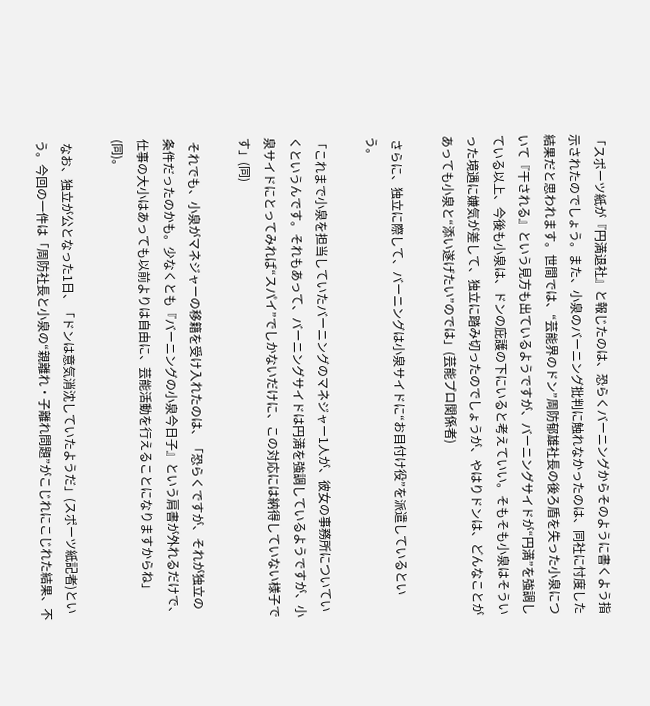「スポーツ紙が『円満退社』と報じたのは、恐らくバーニングからそのように書くよう指示されたのでしょう。また、小泉のバーニング批判に触れなかったのは、同社に忖度した結果だと思われます。世間では、“芸能界のドン”周防郁雄社長の後ろ盾を失った小泉について『干される』という見方も出ているようですが、バーニングサイドが“円満”を強調している以上、今後も小泉は、ドンの庇護の下にいると考えていい。そもそも小泉はそういった境遇に嫌気が差して、独立に踏み切ったのでしょうが、やはりドンは、どんなことがあっても小泉と“添い遂げたい”のでは」(芸能プロ関係者)

 さらに、独立に際して、バーニングは小泉サイドに“お目付け役”を派遣しているという。

「これまで小泉を担当していたバーニングのマネジャー1人が、彼女の事務所についていくというんです。それもあって、バーニングサイドは円満を強調しているようですが、小泉サイドにとってみれば“スパイ”でしかないだけに、この対応には納得していない様子です」(同)

 それでも、小泉がマネジャーの移籍を受け入れたのは、「恐らくですが、それが独立の条件だったのかも。少なくとも『バーニングの小泉今日子』という肩書が外れるだけで、仕事の大小はあっても以前よりは自由に、芸能活動を行えることになりますからね」(同)。

 なお、独立が公となった1日、「ドンは意気消沈していたようだ」(スポーツ紙記者)という。今回の一件は「周防社長と小泉の“親離れ・子離れ問題”がこじれにこじれた結果、不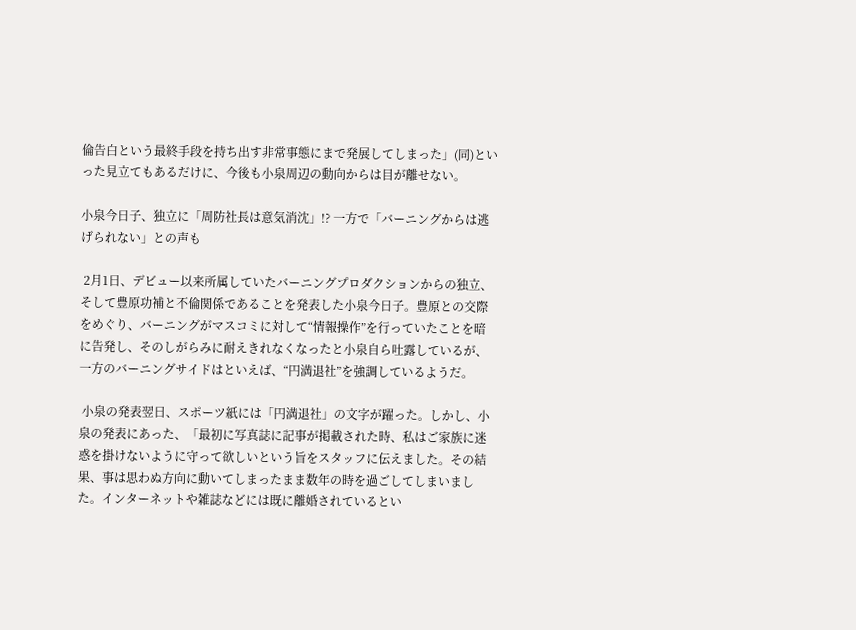倫告白という最終手段を持ち出す非常事態にまで発展してしまった」(同)といった見立てもあるだけに、今後も小泉周辺の動向からは目が離せない。

小泉今日子、独立に「周防社長は意気消沈」!? 一方で「バーニングからは逃げられない」との声も

 2月1日、デビュー以来所属していたバーニングプロダクションからの独立、そして豊原功補と不倫関係であることを発表した小泉今日子。豊原との交際をめぐり、バーニングがマスコミに対して“情報操作”を行っていたことを暗に告発し、そのしがらみに耐えきれなくなったと小泉自ら吐露しているが、一方のバーニングサイドはといえば、“円満退社”を強調しているようだ。

 小泉の発表翌日、スポーツ紙には「円満退社」の文字が躍った。しかし、小泉の発表にあった、「最初に写真誌に記事が掲載された時、私はご家族に迷惑を掛けないように守って欲しいという旨をスタッフに伝えました。その結果、事は思わぬ方向に動いてしまったまま数年の時を過ごしてしまいました。インターネットや雑誌などには既に離婚されているとい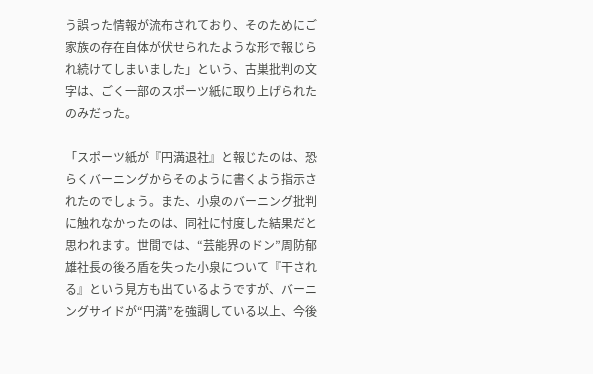う誤った情報が流布されており、そのためにご家族の存在自体が伏せられたような形で報じられ続けてしまいました」という、古巣批判の文字は、ごく一部のスポーツ紙に取り上げられたのみだった。

「スポーツ紙が『円満退社』と報じたのは、恐らくバーニングからそのように書くよう指示されたのでしょう。また、小泉のバーニング批判に触れなかったのは、同社に忖度した結果だと思われます。世間では、“芸能界のドン”周防郁雄社長の後ろ盾を失った小泉について『干される』という見方も出ているようですが、バーニングサイドが“円満”を強調している以上、今後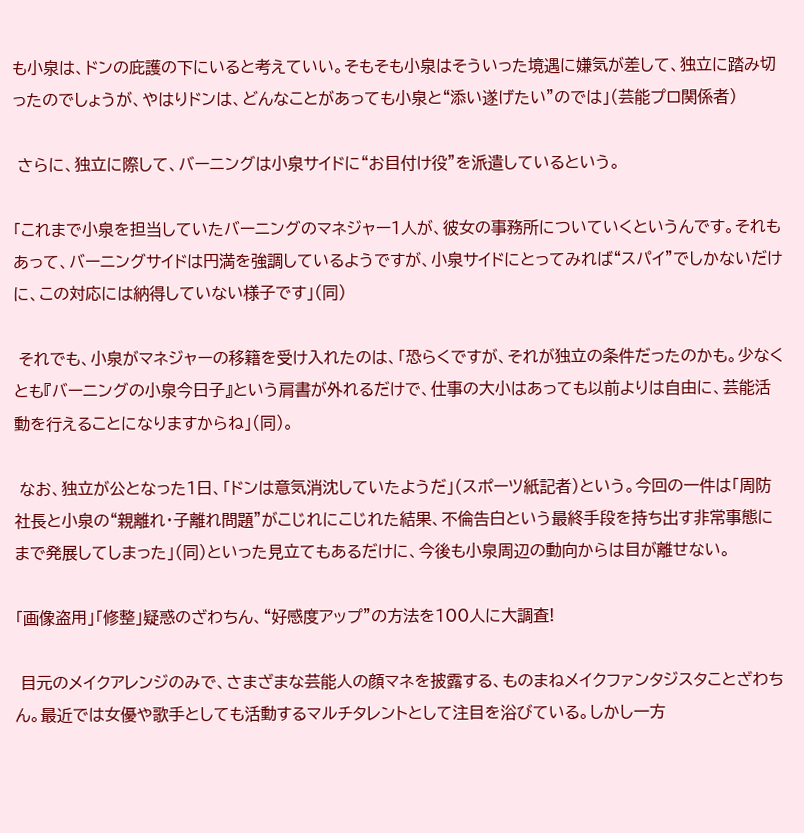も小泉は、ドンの庇護の下にいると考えていい。そもそも小泉はそういった境遇に嫌気が差して、独立に踏み切ったのでしょうが、やはりドンは、どんなことがあっても小泉と“添い遂げたい”のでは」(芸能プロ関係者)

 さらに、独立に際して、バーニングは小泉サイドに“お目付け役”を派遣しているという。

「これまで小泉を担当していたバーニングのマネジャー1人が、彼女の事務所についていくというんです。それもあって、バーニングサイドは円満を強調しているようですが、小泉サイドにとってみれば“スパイ”でしかないだけに、この対応には納得していない様子です」(同)

 それでも、小泉がマネジャーの移籍を受け入れたのは、「恐らくですが、それが独立の条件だったのかも。少なくとも『バーニングの小泉今日子』という肩書が外れるだけで、仕事の大小はあっても以前よりは自由に、芸能活動を行えることになりますからね」(同)。

 なお、独立が公となった1日、「ドンは意気消沈していたようだ」(スポーツ紙記者)という。今回の一件は「周防社長と小泉の“親離れ・子離れ問題”がこじれにこじれた結果、不倫告白という最終手段を持ち出す非常事態にまで発展してしまった」(同)といった見立てもあるだけに、今後も小泉周辺の動向からは目が離せない。

「画像盗用」「修整」疑惑のざわちん、“好感度アップ”の方法を100人に大調査!

 目元のメイクアレンジのみで、さまざまな芸能人の顔マネを披露する、ものまねメイクファンタジスタことざわちん。最近では女優や歌手としても活動するマルチタレントとして注目を浴びている。しかし一方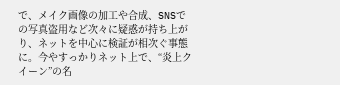で、メイク画像の加工や合成、SNSでの写真盗用など次々に疑惑が持ち上がり、ネットを中心に検証が相次ぐ事態に。今やすっかりネット上で、“炎上クイーン”の名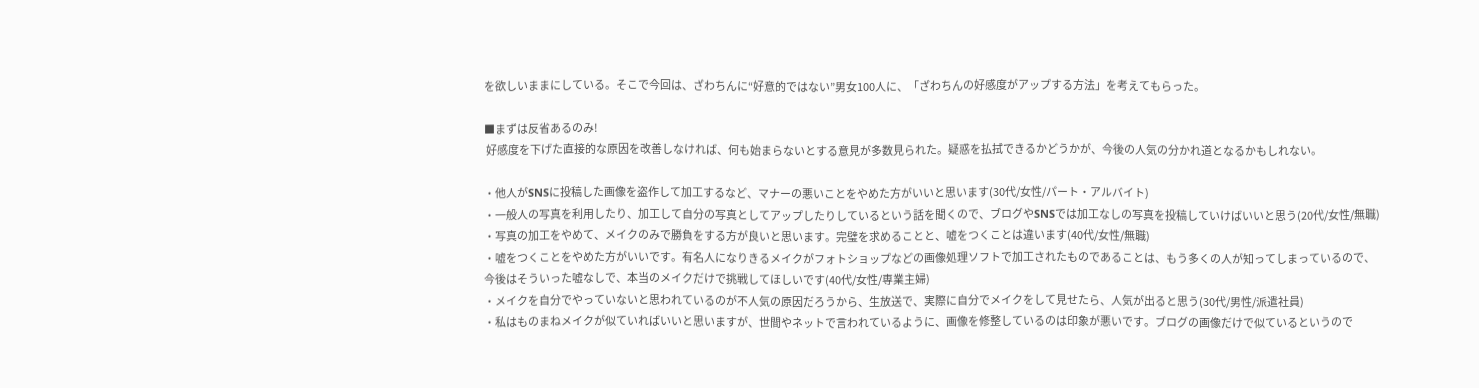を欲しいままにしている。そこで今回は、ざわちんに“好意的ではない”男女100人に、「ざわちんの好感度がアップする方法」を考えてもらった。

■まずは反省あるのみ!
 好感度を下げた直接的な原因を改善しなければ、何も始まらないとする意見が多数見られた。疑惑を払拭できるかどうかが、今後の人気の分かれ道となるかもしれない。

・他人がSNSに投稿した画像を盗作して加工するなど、マナーの悪いことをやめた方がいいと思います(30代/女性/パート・アルバイト)
・一般人の写真を利用したり、加工して自分の写真としてアップしたりしているという話を聞くので、ブログやSNSでは加工なしの写真を投稿していけばいいと思う(20代/女性/無職)
・写真の加工をやめて、メイクのみで勝負をする方が良いと思います。完璧を求めることと、嘘をつくことは違います(40代/女性/無職)
・嘘をつくことをやめた方がいいです。有名人になりきるメイクがフォトショップなどの画像処理ソフトで加工されたものであることは、もう多くの人が知ってしまっているので、今後はそういった嘘なしで、本当のメイクだけで挑戦してほしいです(40代/女性/専業主婦)
・メイクを自分でやっていないと思われているのが不人気の原因だろうから、生放送で、実際に自分でメイクをして見せたら、人気が出ると思う(30代/男性/派遣社員)
・私はものまねメイクが似ていればいいと思いますが、世間やネットで言われているように、画像を修整しているのは印象が悪いです。ブログの画像だけで似ているというので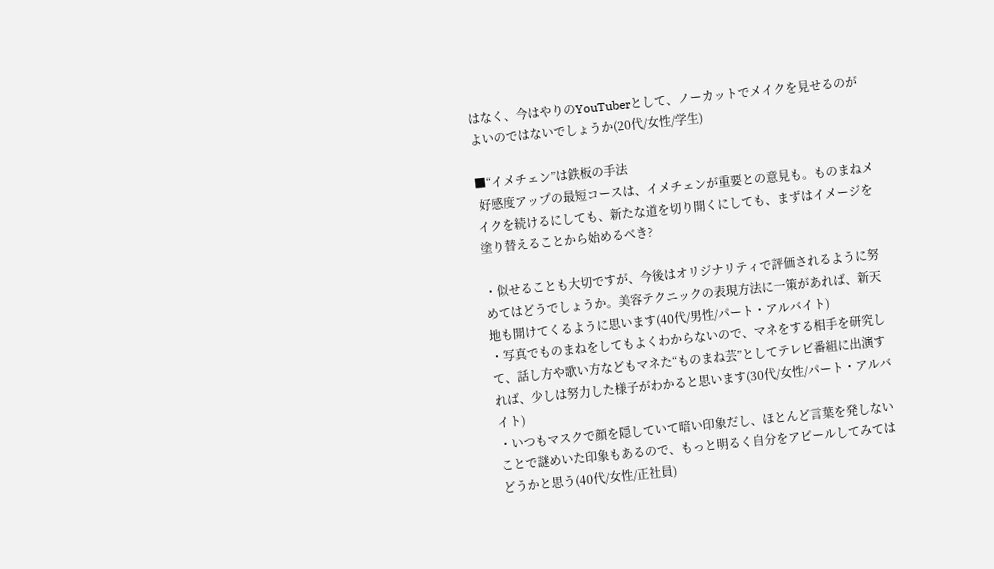はなく、今はやりのYouTuberとして、ノーカットでメイクを見せるのがよいのではないでしょうか(20代/女性/学生)

■“イメチェン”は鉄板の手法
 好感度アップの最短コースは、イメチェンが重要との意見も。ものまねメイクを続けるにしても、新たな道を切り開くにしても、まずはイメージを塗り替えることから始めるべき?

・似せることも大切ですが、今後はオリジナリティで評価されるように努めてはどうでしょうか。美容テクニックの表現方法に一策があれば、新天地も開けてくるように思います(40代/男性/パート・アルバイト)
・写真でものまねをしてもよくわからないので、マネをする相手を研究して、話し方や歌い方などもマネた“ものまね芸”としてテレビ番組に出演すれば、少しは努力した様子がわかると思います(30代/女性/パート・アルバイト)
・いつもマスクで顔を隠していて暗い印象だし、ほとんど言葉を発しないことで謎めいた印象もあるので、もっと明るく自分をアピールしてみてはどうかと思う(40代/女性/正社員)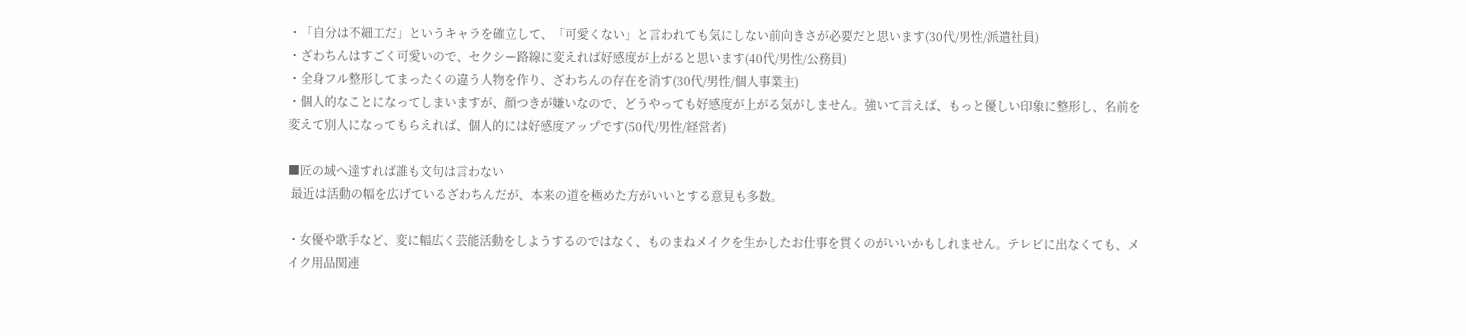・「自分は不細工だ」というキャラを確立して、「可愛くない」と言われても気にしない前向きさが必要だと思います(30代/男性/派遣社員)
・ざわちんはすごく可愛いので、セクシー路線に変えれば好感度が上がると思います(40代/男性/公務員)
・全身フル整形してまったくの違う人物を作り、ざわちんの存在を消す(30代/男性/個人事業主)
・個人的なことになってしまいますが、顔つきが嫌いなので、どうやっても好感度が上がる気がしません。強いて言えば、もっと優しい印象に整形し、名前を変えて別人になってもらえれば、個人的には好感度アップです(50代/男性/経営者)

■匠の域へ達すれば誰も文句は言わない
 最近は活動の幅を広げているざわちんだが、本来の道を極めた方がいいとする意見も多数。

・女優や歌手など、変に幅広く芸能活動をしようするのではなく、ものまねメイクを生かしたお仕事を貫くのがいいかもしれません。テレビに出なくても、メイク用品関連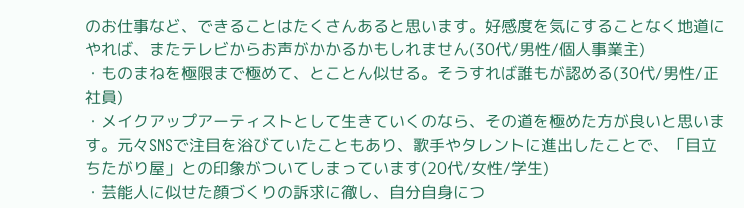のお仕事など、できることはたくさんあると思います。好感度を気にすることなく地道にやれば、またテレビからお声がかかるかもしれません(30代/男性/個人事業主)
・ものまねを極限まで極めて、とことん似せる。そうすれば誰もが認める(30代/男性/正社員)
・メイクアップアーティストとして生きていくのなら、その道を極めた方が良いと思います。元々SNSで注目を浴びていたこともあり、歌手やタレントに進出したことで、「目立ちたがり屋」との印象がついてしまっています(20代/女性/学生)
・芸能人に似せた顔づくりの訴求に徹し、自分自身につ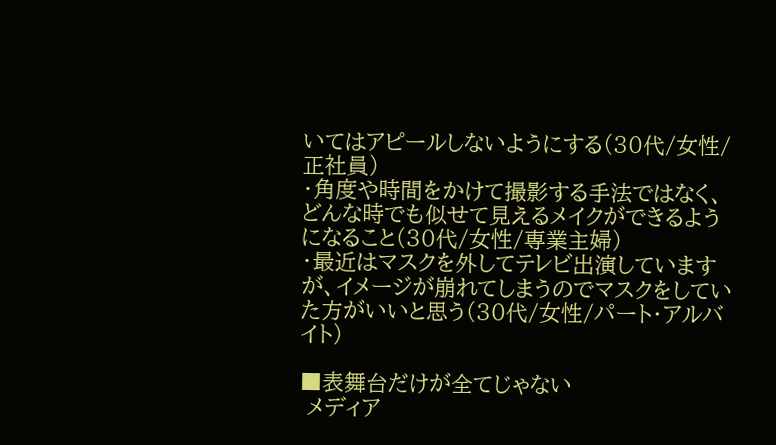いてはアピールしないようにする(30代/女性/正社員)
・角度や時間をかけて撮影する手法ではなく、どんな時でも似せて見えるメイクができるようになること(30代/女性/専業主婦)
・最近はマスクを外してテレビ出演していますが、イメージが崩れてしまうのでマスクをしていた方がいいと思う(30代/女性/パート・アルバイト)

■表舞台だけが全てじゃない
 メディア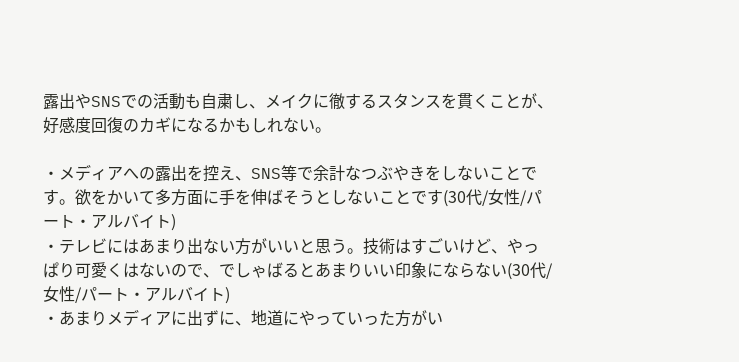露出やSNSでの活動も自粛し、メイクに徹するスタンスを貫くことが、好感度回復のカギになるかもしれない。

・メディアへの露出を控え、SNS等で余計なつぶやきをしないことです。欲をかいて多方面に手を伸ばそうとしないことです(30代/女性/パート・アルバイト)
・テレビにはあまり出ない方がいいと思う。技術はすごいけど、やっぱり可愛くはないので、でしゃばるとあまりいい印象にならない(30代/女性/パート・アルバイト)
・あまりメディアに出ずに、地道にやっていった方がい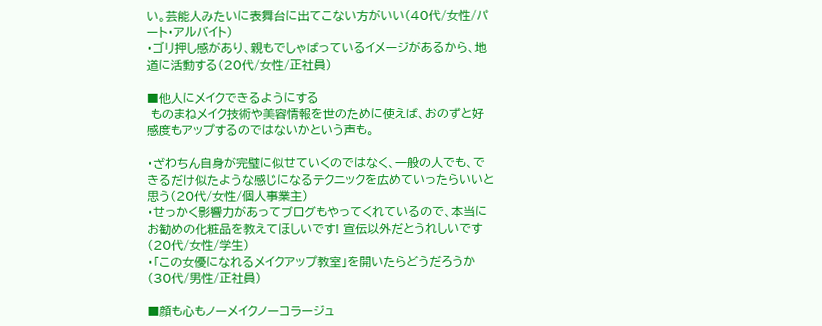い。芸能人みたいに表舞台に出てこない方がいい(40代/女性/パート・アルバイト)
・ゴリ押し感があり、親もでしゃばっているイメージがあるから、地道に活動する(20代/女性/正社員)

■他人にメイクできるようにする
 ものまねメイク技術や美容情報を世のために使えば、おのずと好感度もアップするのではないかという声も。

・ざわちん自身が完璧に似せていくのではなく、一般の人でも、できるだけ似たような感じになるテクニックを広めていったらいいと思う(20代/女性/個人事業主)
・せっかく影響力があってブログもやってくれているので、本当にお勧めの化粧品を教えてほしいです! 宣伝以外だとうれしいです(20代/女性/学生)
・「この女優になれるメイクアップ教室」を開いたらどうだろうか(30代/男性/正社員)

■顔も心もノーメイクノーコラージュ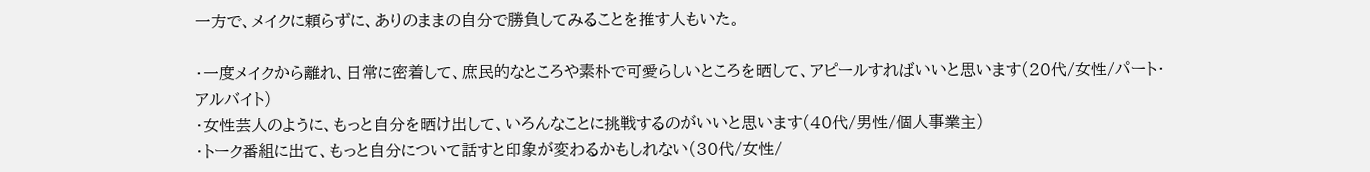一方で、メイクに頼らずに、ありのままの自分で勝負してみることを推す人もいた。

・一度メイクから離れ、日常に密着して、庶民的なところや素朴で可愛らしいところを晒して、アピールすればいいと思います(20代/女性/パート・アルバイト)
・女性芸人のように、もっと自分を晒け出して、いろんなことに挑戦するのがいいと思います(40代/男性/個人事業主)
・トーク番組に出て、もっと自分について話すと印象が変わるかもしれない(30代/女性/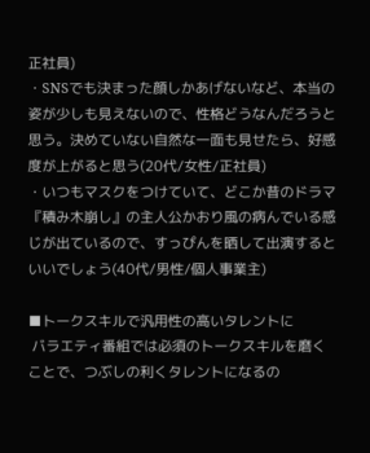正社員)
・SNSでも決まった顔しかあげないなど、本当の姿が少しも見えないので、性格どうなんだろうと思う。決めていない自然な一面も見せたら、好感度が上がると思う(20代/女性/正社員)
・いつもマスクをつけていて、どこか昔のドラマ『積み木崩し』の主人公かおり風の病んでいる感じが出ているので、すっぴんを晒して出演するといいでしょう(40代/男性/個人事業主)

■トークスキルで汎用性の高いタレントに
 バラエティ番組では必須のトークスキルを磨くことで、つぶしの利くタレントになるの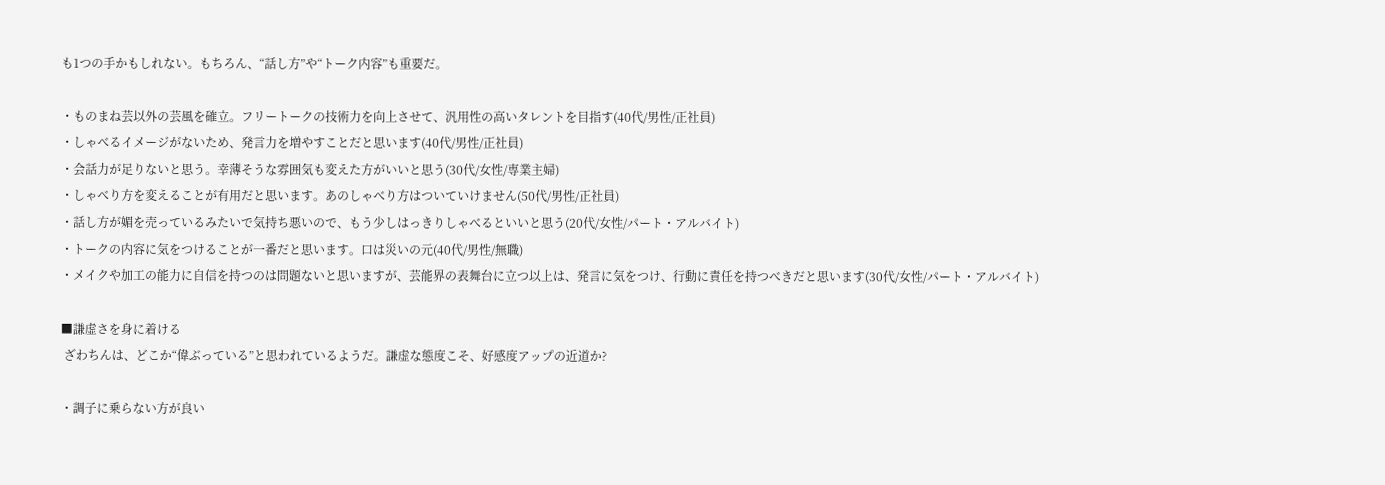も1つの手かもしれない。もちろん、“話し方”や“トーク内容”も重要だ。

・ものまね芸以外の芸風を確立。フリートークの技術力を向上させて、汎用性の高いタレントを目指す(40代/男性/正社員)
・しゃべるイメージがないため、発言力を増やすことだと思います(40代/男性/正社員)
・会話力が足りないと思う。幸薄そうな雰囲気も変えた方がいいと思う(30代/女性/専業主婦)
・しゃべり方を変えることが有用だと思います。あのしゃべり方はついていけません(50代/男性/正社員)
・話し方が媚を売っているみたいで気持ち悪いので、もう少しはっきりしゃべるといいと思う(20代/女性/パート・アルバイト)
・トークの内容に気をつけることが一番だと思います。口は災いの元(40代/男性/無職)
・メイクや加工の能力に自信を持つのは問題ないと思いますが、芸能界の表舞台に立つ以上は、発言に気をつけ、行動に責任を持つべきだと思います(30代/女性/パート・アルバイト)

■謙虚さを身に着ける
 ざわちんは、どこか“偉ぶっている”と思われているようだ。謙虚な態度こそ、好感度アップの近道か?

・調子に乗らない方が良い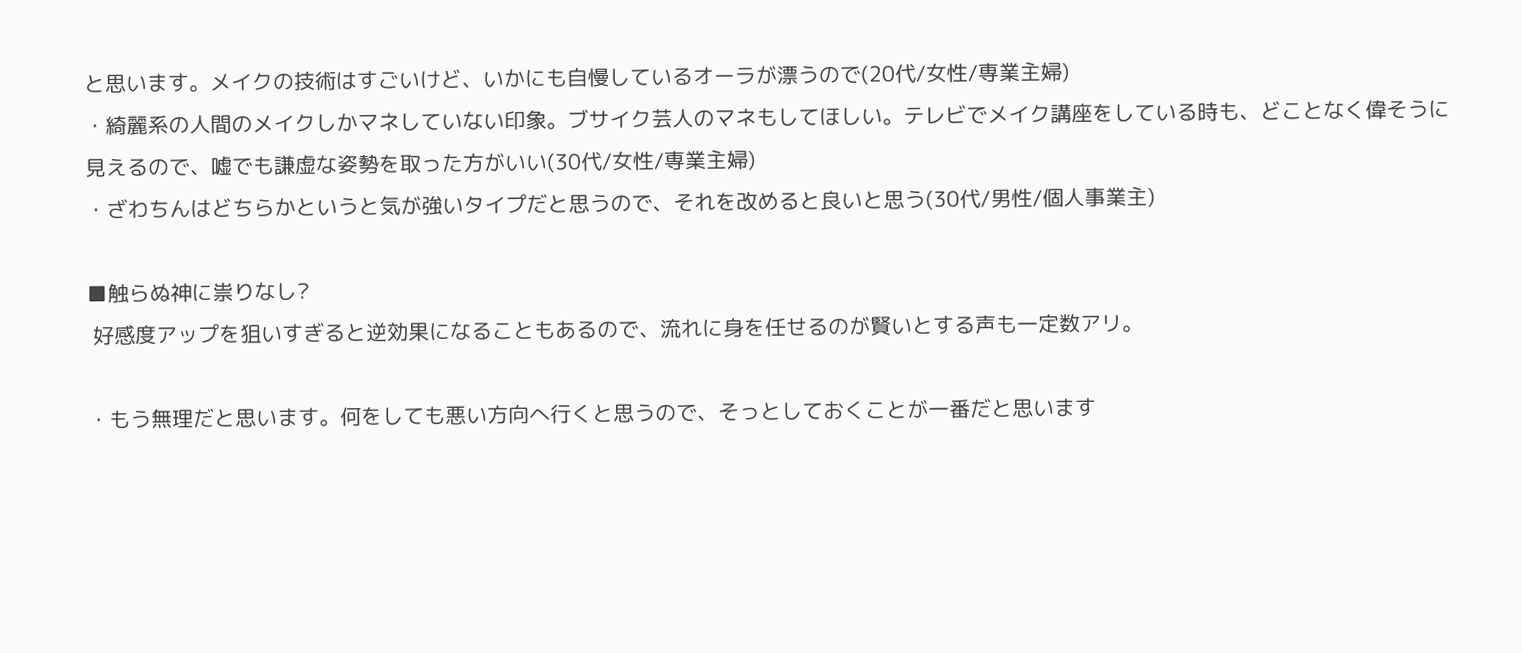と思います。メイクの技術はすごいけど、いかにも自慢しているオーラが漂うので(20代/女性/専業主婦)
・綺麗系の人間のメイクしかマネしていない印象。ブサイク芸人のマネもしてほしい。テレビでメイク講座をしている時も、どことなく偉そうに見えるので、嘘でも謙虚な姿勢を取った方がいい(30代/女性/専業主婦)
・ざわちんはどちらかというと気が強いタイプだと思うので、それを改めると良いと思う(30代/男性/個人事業主)

■触らぬ神に祟りなし?
 好感度アップを狙いすぎると逆効果になることもあるので、流れに身を任せるのが賢いとする声も一定数アリ。

・もう無理だと思います。何をしても悪い方向へ行くと思うので、そっとしておくことが一番だと思います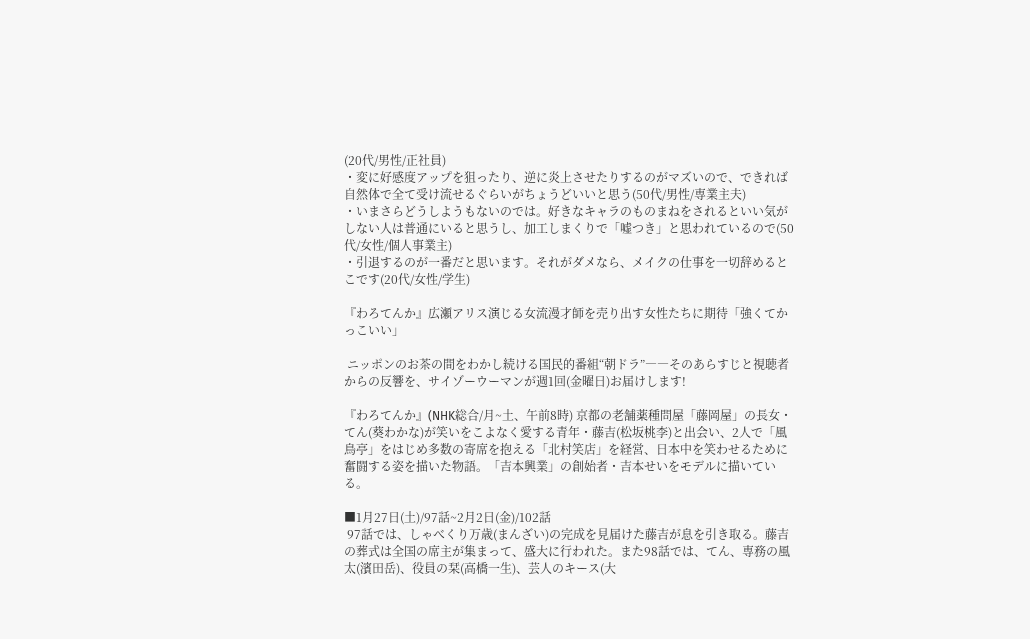(20代/男性/正社員)
・変に好感度アップを狙ったり、逆に炎上させたりするのがマズいので、できれば自然体で全て受け流せるぐらいがちょうどいいと思う(50代/男性/専業主夫)
・いまさらどうしようもないのでは。好きなキャラのものまねをされるといい気がしない人は普通にいると思うし、加工しまくりで「嘘つき」と思われているので(50代/女性/個人事業主)
・引退するのが一番だと思います。それがダメなら、メイクの仕事を一切辞めるとこです(20代/女性/学生)

『わろてんか』広瀬アリス演じる女流漫才師を売り出す女性たちに期待「強くてかっこいい」

 ニッポンのお茶の間をわかし続ける国民的番組“朝ドラ”――そのあらすじと視聴者からの反響を、サイゾーウーマンが週1回(金曜日)お届けします!

『わろてんか』(NHK総合/月~土、午前8時) 京都の老舗薬種問屋「藤岡屋」の長女・てん(葵わかな)が笑いをこよなく愛する青年・藤吉(松坂桃李)と出会い、2人で「風鳥亭」をはじめ多数の寄席を抱える「北村笑店」を経営、日本中を笑わせるために奮闘する姿を描いた物語。「吉本興業」の創始者・吉本せいをモデルに描いている。

■1月27日(土)/97話~2月2日(金)/102話
 97話では、しゃべくり万歳(まんざい)の完成を見届けた藤吉が息を引き取る。藤吉の葬式は全国の席主が集まって、盛大に行われた。また98話では、てん、専務の風太(濱田岳)、役員の栞(高橋一生)、芸人のキース(大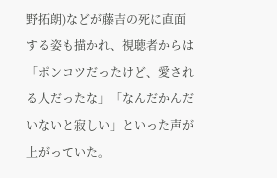野拓朗)などが藤吉の死に直面する姿も描かれ、視聴者からは「ポンコツだったけど、愛される人だったな」「なんだかんだいないと寂しい」といった声が上がっていた。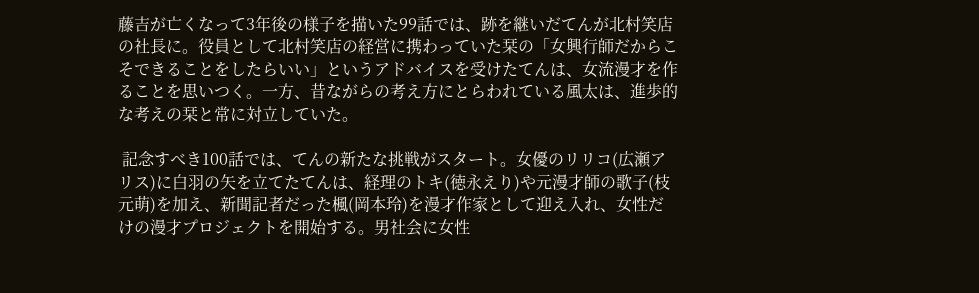藤吉が亡くなって3年後の様子を描いた99話では、跡を継いだてんが北村笑店の社長に。役員として北村笑店の経営に携わっていた栞の「女興行師だからこそできることをしたらいい」というアドバイスを受けたてんは、女流漫才を作ることを思いつく。一方、昔ながらの考え方にとらわれている風太は、進歩的な考えの栞と常に対立していた。

 記念すべき100話では、てんの新たな挑戦がスタート。女優のリリコ(広瀬アリス)に白羽の矢を立てたてんは、経理のトキ(徳永えり)や元漫才師の歌子(枝元萌)を加え、新聞記者だった楓(岡本玲)を漫才作家として迎え入れ、女性だけの漫才プロジェクトを開始する。男社会に女性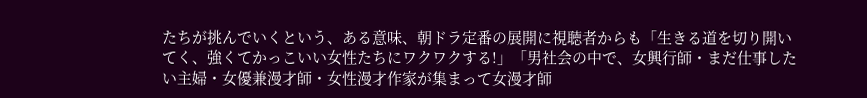たちが挑んでいくという、ある意味、朝ドラ定番の展開に視聴者からも「生きる道を切り開いてく、強くてかっこいい女性たちにワクワクする!」「男社会の中で、女興行師・まだ仕事したい主婦・女優兼漫才師・女性漫才作家が集まって女漫才師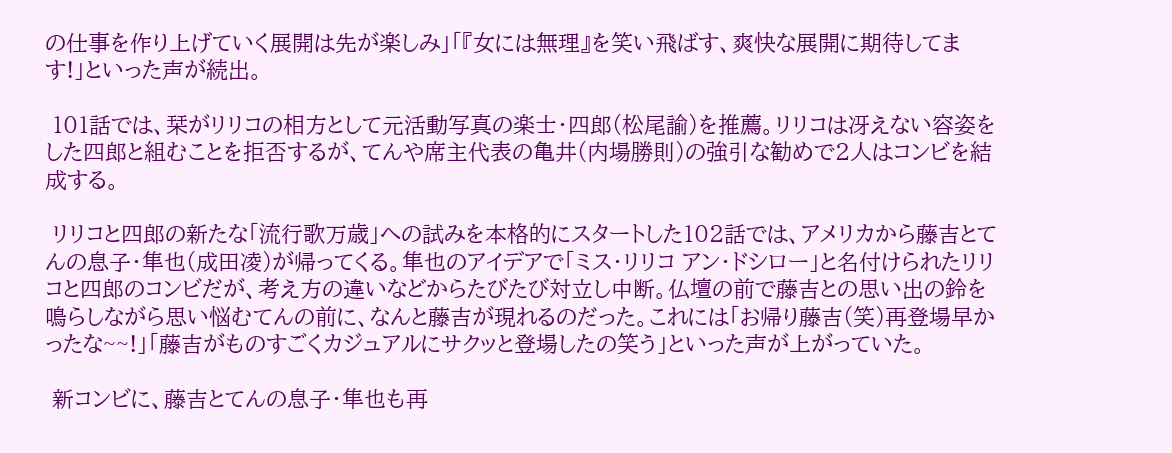の仕事を作り上げていく展開は先が楽しみ」「『女には無理』を笑い飛ばす、爽快な展開に期待してます!」といった声が続出。

 101話では、栞がリリコの相方として元活動写真の楽士・四郎(松尾諭)を推薦。リリコは冴えない容姿をした四郎と組むことを拒否するが、てんや席主代表の亀井(内場勝則)の強引な勧めで2人はコンビを結成する。

 リリコと四郎の新たな「流行歌万歳」への試みを本格的にスタートした102話では、アメリカから藤吉とてんの息子・隼也(成田凌)が帰ってくる。隼也のアイデアで「ミス・リリコ アン・ドシロー」と名付けられたリリコと四郎のコンビだが、考え方の違いなどからたびたび対立し中断。仏壇の前で藤吉との思い出の鈴を鳴らしながら思い悩むてんの前に、なんと藤吉が現れるのだった。これには「お帰り藤吉(笑)再登場早かったな~~!」「藤吉がものすごくカジュアルにサクッと登場したの笑う」といった声が上がっていた。

 新コンビに、藤吉とてんの息子・隼也も再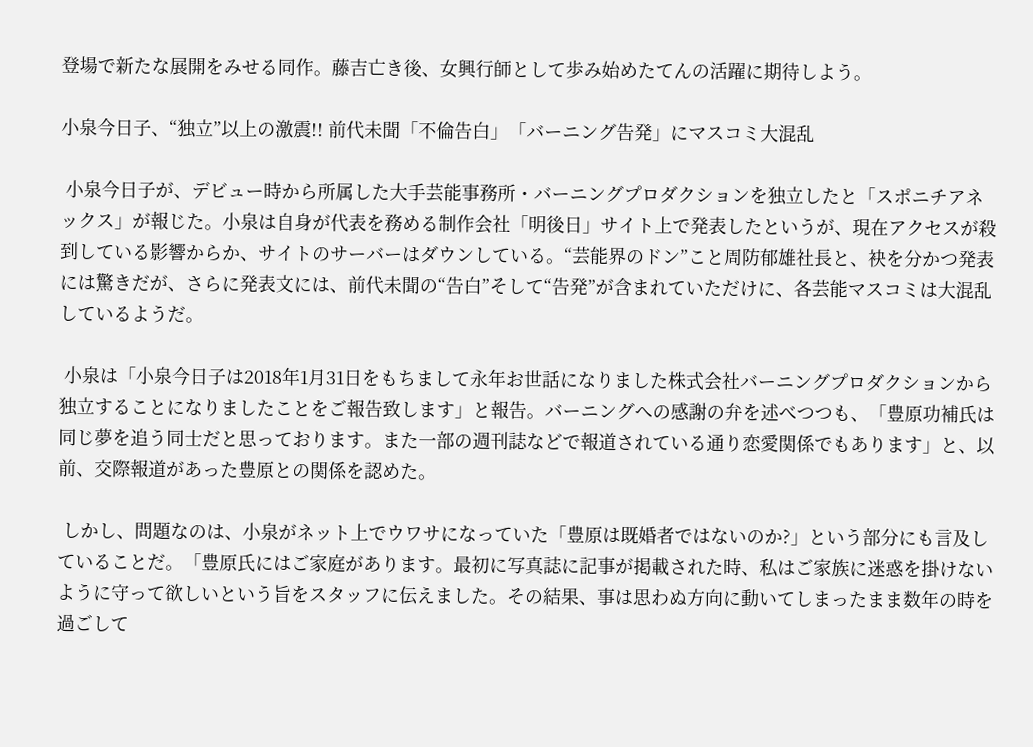登場で新たな展開をみせる同作。藤吉亡き後、女興行師として歩み始めたてんの活躍に期待しよう。

小泉今日子、“独立”以上の激震!! 前代未聞「不倫告白」「バーニング告発」にマスコミ大混乱

 小泉今日子が、デビュー時から所属した大手芸能事務所・バーニングプロダクションを独立したと「スポニチアネックス」が報じた。小泉は自身が代表を務める制作会社「明後日」サイト上で発表したというが、現在アクセスが殺到している影響からか、サイトのサーバーはダウンしている。“芸能界のドン”こと周防郁雄社長と、袂を分かつ発表には驚きだが、さらに発表文には、前代未聞の“告白”そして“告発”が含まれていただけに、各芸能マスコミは大混乱しているようだ。

 小泉は「小泉今日子は2018年1月31日をもちまして永年お世話になりました株式会社バーニングプロダクションから独立することになりましたことをご報告致します」と報告。バーニングへの感謝の弁を述べつつも、「豊原功補氏は同じ夢を追う同士だと思っております。また一部の週刊誌などで報道されている通り恋愛関係でもあります」と、以前、交際報道があった豊原との関係を認めた。

 しかし、問題なのは、小泉がネット上でウワサになっていた「豊原は既婚者ではないのか?」という部分にも言及していることだ。「豊原氏にはご家庭があります。最初に写真誌に記事が掲載された時、私はご家族に迷惑を掛けないように守って欲しいという旨をスタッフに伝えました。その結果、事は思わぬ方向に動いてしまったまま数年の時を過ごして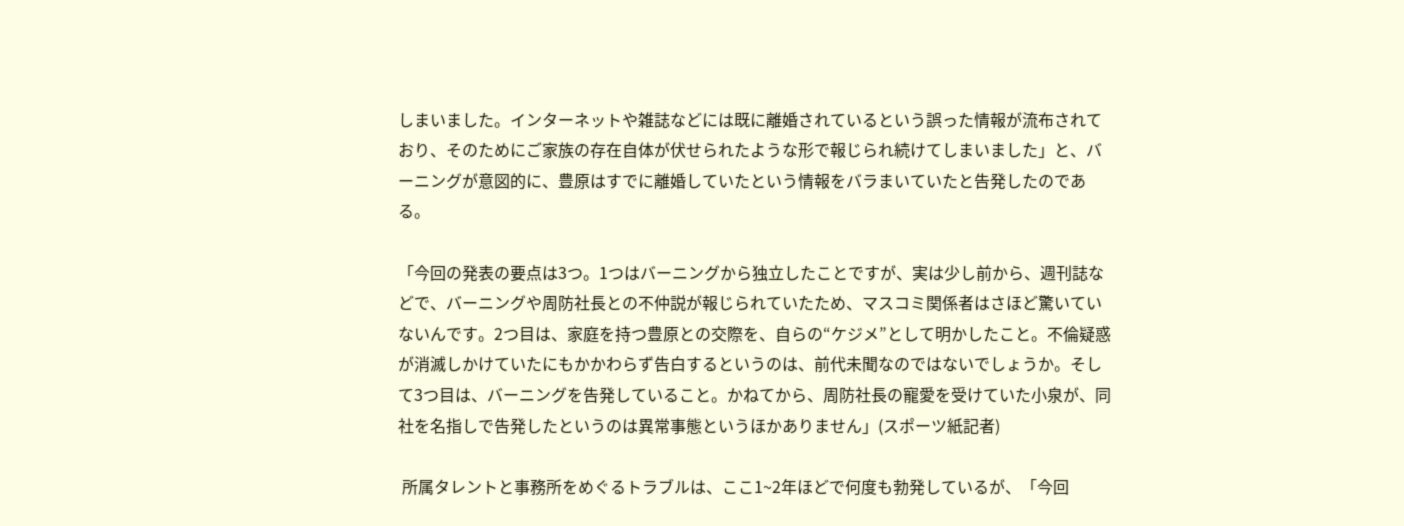しまいました。インターネットや雑誌などには既に離婚されているという誤った情報が流布されており、そのためにご家族の存在自体が伏せられたような形で報じられ続けてしまいました」と、バーニングが意図的に、豊原はすでに離婚していたという情報をバラまいていたと告発したのである。

「今回の発表の要点は3つ。1つはバーニングから独立したことですが、実は少し前から、週刊誌などで、バーニングや周防社長との不仲説が報じられていたため、マスコミ関係者はさほど驚いていないんです。2つ目は、家庭を持つ豊原との交際を、自らの“ケジメ”として明かしたこと。不倫疑惑が消滅しかけていたにもかかわらず告白するというのは、前代未聞なのではないでしょうか。そして3つ目は、バーニングを告発していること。かねてから、周防社長の寵愛を受けていた小泉が、同社を名指しで告発したというのは異常事態というほかありません」(スポーツ紙記者)

 所属タレントと事務所をめぐるトラブルは、ここ1~2年ほどで何度も勃発しているが、「今回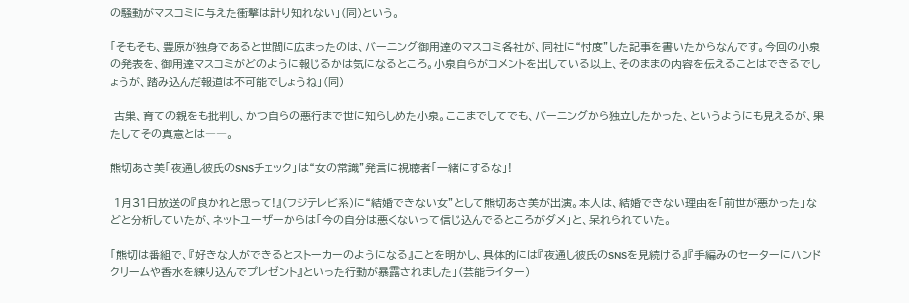の騒動がマスコミに与えた衝撃は計り知れない」(同)という。

「そもそも、豊原が独身であると世間に広まったのは、バーニング御用達のマスコミ各社が、同社に“忖度”した記事を書いたからなんです。今回の小泉の発表を、御用達マスコミがどのように報じるかは気になるところ。小泉自らがコメントを出している以上、そのままの内容を伝えることはできるでしょうが、踏み込んだ報道は不可能でしょうね」(同)

 古巣、育ての親をも批判し、かつ自らの悪行まで世に知らしめた小泉。ここまでしてでも、バーニングから独立したかった、というようにも見えるが、果たしてその真意とは――。

熊切あさ美「夜通し彼氏のSNSチェック」は“女の常識”発言に視聴者「一緒にするな」!

 1月31日放送の『良かれと思って!』(フジテレビ系)に“結婚できない女”として熊切あさ美が出演。本人は、結婚できない理由を「前世が悪かった」などと分析していたが、ネットユーザーからは「今の自分は悪くないって信じ込んでるところがダメ」と、呆れられていた。

「熊切は番組で、『好きな人ができるとストーカーのようになる』ことを明かし、具体的には『夜通し彼氏のSNSを見続ける』『手編みのセーターにハンドクリームや香水を練り込んでプレゼント』といった行動が暴露されました」(芸能ライター)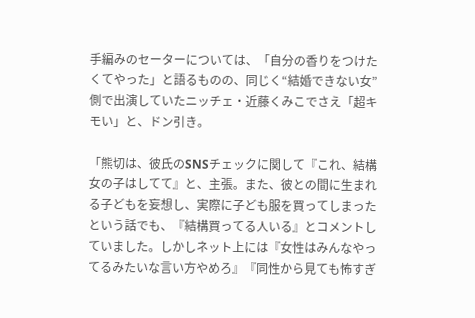手編みのセーターについては、「自分の香りをつけたくてやった」と語るものの、同じく“結婚できない女”側で出演していたニッチェ・近藤くみこでさえ「超キモい」と、ドン引き。

「熊切は、彼氏のSNSチェックに関して『これ、結構女の子はしてて』と、主張。また、彼との間に生まれる子どもを妄想し、実際に子ども服を買ってしまったという話でも、『結構買ってる人いる』とコメントしていました。しかしネット上には『女性はみんなやってるみたいな言い方やめろ』『同性から見ても怖すぎ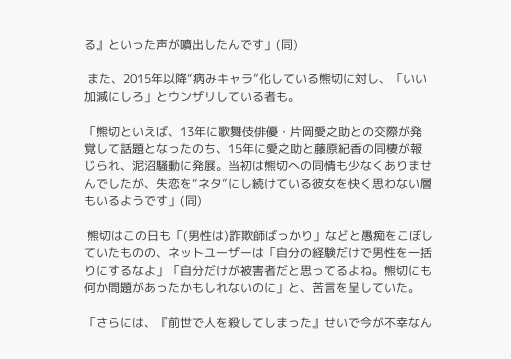る』といった声が噴出したんです」(同)

 また、2015年以降“病みキャラ”化している熊切に対し、「いい加減にしろ」とウンザリしている者も。

「熊切といえば、13年に歌舞伎俳優・片岡愛之助との交際が発覚して話題となったのち、15年に愛之助と藤原紀香の同棲が報じられ、泥沼騒動に発展。当初は熊切への同情も少なくありませんでしたが、失恋を“ネタ”にし続けている彼女を快く思わない層もいるようです」(同)

 熊切はこの日も「(男性は)詐欺師ばっかり」などと愚痴をこぼしていたものの、ネットユーザーは「自分の経験だけで男性を一括りにするなよ」「自分だけが被害者だと思ってるよね。熊切にも何か問題があったかもしれないのに」と、苦言を呈していた。

「さらには、『前世で人を殺してしまった』せいで今が不幸なん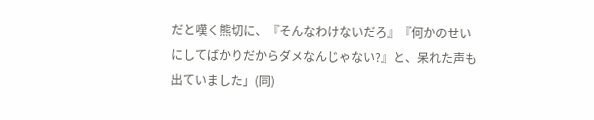だと嘆く熊切に、『そんなわけないだろ』『何かのせいにしてばかりだからダメなんじゃない?』と、呆れた声も出ていました」(同)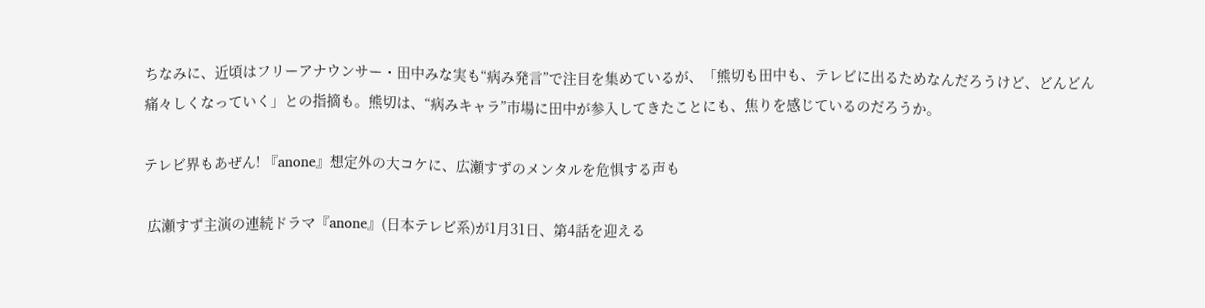ちなみに、近頃はフリーアナウンサー・田中みな実も“病み発言”で注目を集めているが、「熊切も田中も、テレビに出るためなんだろうけど、どんどん痛々しくなっていく」との指摘も。熊切は、“病みキャラ”市場に田中が参入してきたことにも、焦りを感じているのだろうか。

テレビ界もあぜん! 『anone』想定外の大コケに、広瀬すずのメンタルを危惧する声も

 広瀬すず主演の連続ドラマ『anone』(日本テレビ系)が1月31日、第4話を迎える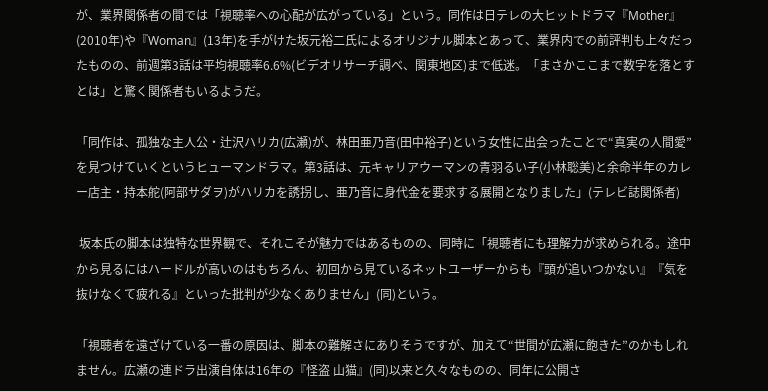が、業界関係者の間では「視聴率への心配が広がっている」という。同作は日テレの大ヒットドラマ『Mother』(2010年)や『Woman』(13年)を手がけた坂元裕二氏によるオリジナル脚本とあって、業界内での前評判も上々だったものの、前週第3話は平均視聴率6.6%(ビデオリサーチ調べ、関東地区)まで低迷。「まさかここまで数字を落とすとは」と驚く関係者もいるようだ。

「同作は、孤独な主人公・辻沢ハリカ(広瀬)が、林田亜乃音(田中裕子)という女性に出会ったことで“真実の人間愛”を見つけていくというヒューマンドラマ。第3話は、元キャリアウーマンの青羽るい子(小林聡美)と余命半年のカレー店主・持本舵(阿部サダヲ)がハリカを誘拐し、亜乃音に身代金を要求する展開となりました」(テレビ誌関係者)

 坂本氏の脚本は独特な世界観で、それこそが魅力ではあるものの、同時に「視聴者にも理解力が求められる。途中から見るにはハードルが高いのはもちろん、初回から見ているネットユーザーからも『頭が追いつかない』『気を抜けなくて疲れる』といった批判が少なくありません」(同)という。

「視聴者を遠ざけている一番の原因は、脚本の難解さにありそうですが、加えて“世間が広瀬に飽きた”のかもしれません。広瀬の連ドラ出演自体は16年の『怪盗 山猫』(同)以来と久々なものの、同年に公開さ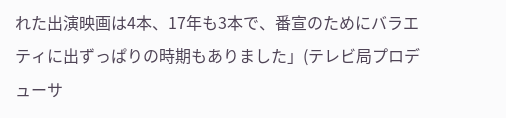れた出演映画は4本、17年も3本で、番宣のためにバラエティに出ずっぱりの時期もありました」(テレビ局プロデューサ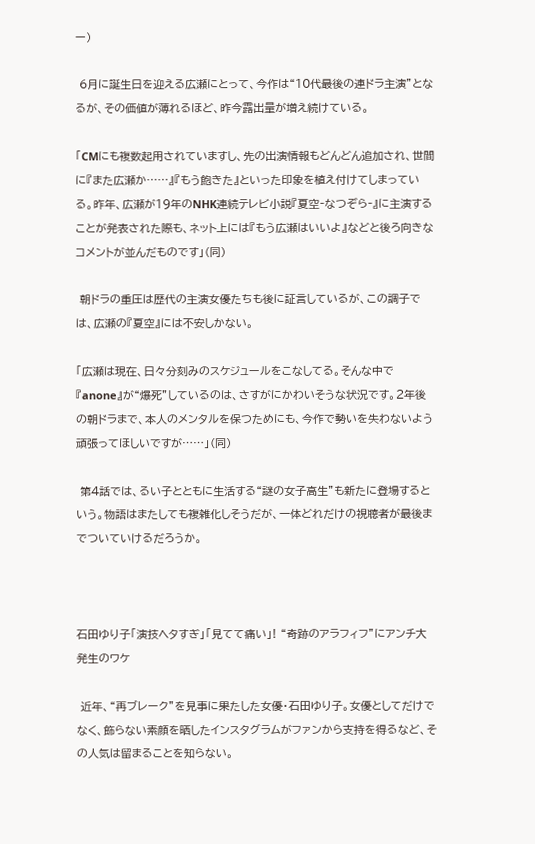ー)

 6月に誕生日を迎える広瀬にとって、今作は“10代最後の連ドラ主演”となるが、その価値が薄れるほど、昨今露出量が増え続けている。

「CMにも複数起用されていますし、先の出演情報もどんどん追加され、世間に『また広瀬か……』『もう飽きた』といった印象を植え付けてしまっている。昨年、広瀬が19年のNHK連続テレビ小説『夏空‐なつぞら‐』に主演することが発表された際も、ネット上には『もう広瀬はいいよ』などと後ろ向きなコメントが並んだものです」(同)

 朝ドラの重圧は歴代の主演女優たちも後に証言しているが、この調子では、広瀬の『夏空』には不安しかない。

「広瀬は現在、日々分刻みのスケジュールをこなしてる。そんな中で『anone』が“爆死”しているのは、さすがにかわいそうな状況です。2年後の朝ドラまで、本人のメンタルを保つためにも、今作で勢いを失わないよう頑張ってほしいですが……」(同)

 第4話では、るい子とともに生活する“謎の女子高生”も新たに登場するという。物語はまたしても複雑化しそうだが、一体どれだけの視聴者が最後までついていけるだろうか。



石田ゆり子「演技ヘタすぎ」「見てて痛い」! “奇跡のアラフィフ”にアンチ大発生のワケ

 近年、“再ブレーク”を見事に果たした女優・石田ゆり子。女優としてだけでなく、飾らない素顔を晒したインスタグラムがファンから支持を得るなど、その人気は留まることを知らない。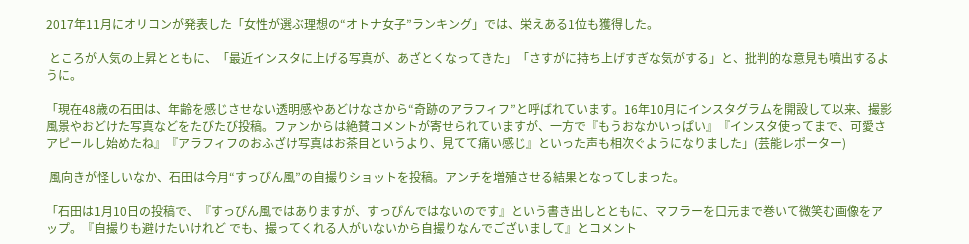2017年11月にオリコンが発表した「女性が選ぶ理想の“オトナ女子”ランキング」では、栄えある1位も獲得した。

 ところが人気の上昇とともに、「最近インスタに上げる写真が、あざとくなってきた」「さすがに持ち上げすぎな気がする」と、批判的な意見も噴出するように。

「現在48歳の石田は、年齢を感じさせない透明感やあどけなさから“奇跡のアラフィフ”と呼ばれています。16年10月にインスタグラムを開設して以来、撮影風景やおどけた写真などをたびたび投稿。ファンからは絶賛コメントが寄せられていますが、一方で『もうおなかいっぱい』『インスタ使ってまで、可愛さアピールし始めたね』『アラフィフのおふざけ写真はお茶目というより、見てて痛い感じ』といった声も相次ぐようになりました」(芸能レポーター)

 風向きが怪しいなか、石田は今月“すっぴん風”の自撮りショットを投稿。アンチを増殖させる結果となってしまった。

「石田は1月10日の投稿で、『すっぴん風ではありますが、すっぴんではないのです』という書き出しとともに、マフラーを口元まで巻いて微笑む画像をアップ。『自撮りも避けたいけれど でも、撮ってくれる人がいないから自撮りなんでございまして』とコメント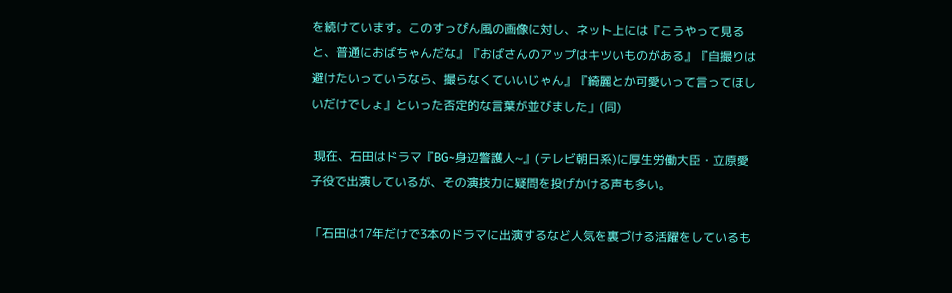を続けています。このすっぴん風の画像に対し、ネット上には『こうやって見ると、普通におばちゃんだな』『おばさんのアップはキツいものがある』『自撮りは避けたいっていうなら、撮らなくていいじゃん』『綺麗とか可愛いって言ってほしいだけでしょ』といった否定的な言葉が並びました」(同)

 現在、石田はドラマ『BG~身辺警護人~』(テレビ朝日系)に厚生労働大臣・立原愛子役で出演しているが、その演技力に疑問を投げかける声も多い。

「石田は17年だけで3本のドラマに出演するなど人気を裏づける活躍をしているも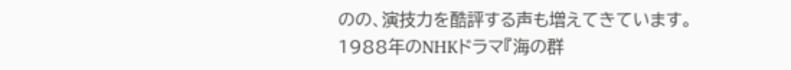のの、演技力を酷評する声も増えてきています。1988年のNHKドラマ『海の群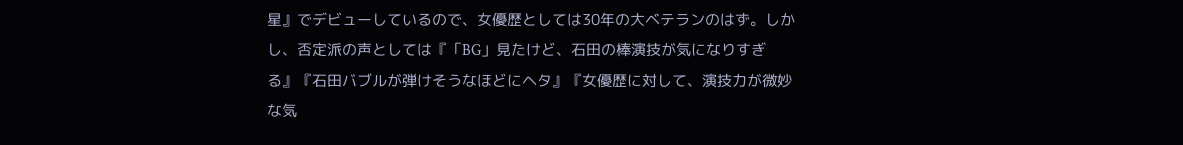星』でデビューしているので、女優歴としては30年の大ベテランのはず。しかし、否定派の声としては『「BG」見たけど、石田の棒演技が気になりすぎる』『石田バブルが弾けそうなほどにヘタ』『女優歴に対して、演技力が微妙な気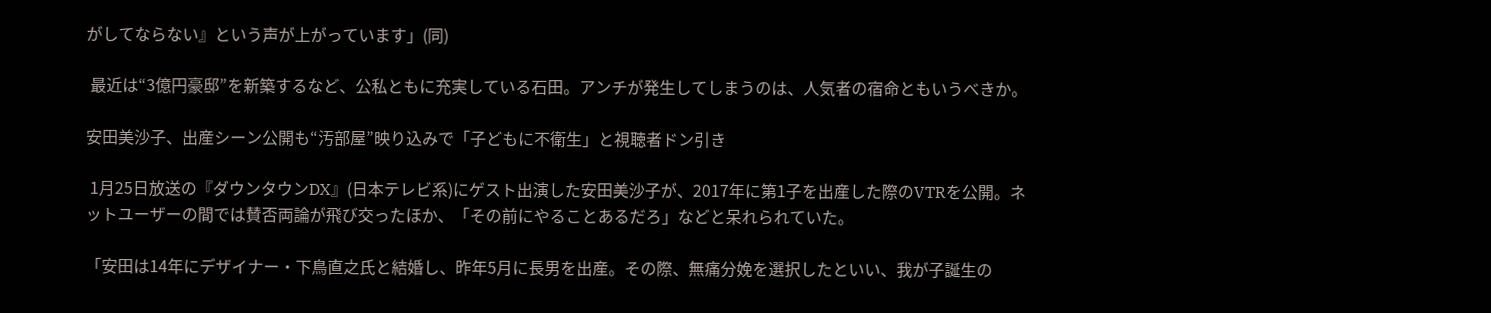がしてならない』という声が上がっています」(同)

 最近は“3億円豪邸”を新築するなど、公私ともに充実している石田。アンチが発生してしまうのは、人気者の宿命ともいうべきか。

安田美沙子、出産シーン公開も“汚部屋”映り込みで「子どもに不衛生」と視聴者ドン引き

 1月25日放送の『ダウンタウンDX』(日本テレビ系)にゲスト出演した安田美沙子が、2017年に第1子を出産した際のVTRを公開。ネットユーザーの間では賛否両論が飛び交ったほか、「その前にやることあるだろ」などと呆れられていた。

「安田は14年にデザイナー・下鳥直之氏と結婚し、昨年5月に長男を出産。その際、無痛分娩を選択したといい、我が子誕生の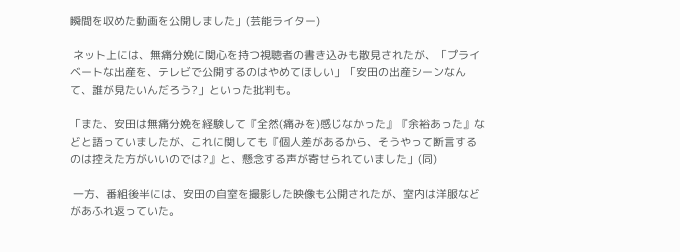瞬間を収めた動画を公開しました」(芸能ライター)

 ネット上には、無痛分娩に関心を持つ視聴者の書き込みも散見されたが、「プライベートな出産を、テレビで公開するのはやめてほしい」「安田の出産シーンなんて、誰が見たいんだろう?」といった批判も。

「また、安田は無痛分娩を経験して『全然(痛みを)感じなかった』『余裕あった』などと語っていましたが、これに関しても『個人差があるから、そうやって断言するのは控えた方がいいのでは?』と、懸念する声が寄せられていました」(同)

 一方、番組後半には、安田の自室を撮影した映像も公開されたが、室内は洋服などがあふれ返っていた。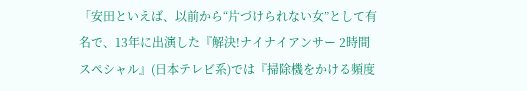「安田といえば、以前から“片づけられない女”として有名で、13年に出演した『解決!ナイナイアンサー 2時間スペシャル』(日本テレビ系)では『掃除機をかける頻度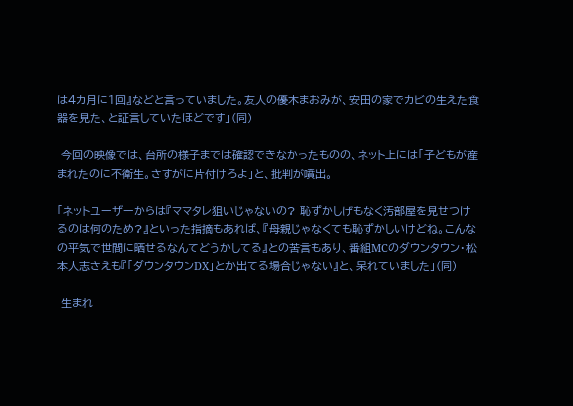は4カ月に1回』などと言っていました。友人の優木まおみが、安田の家でカビの生えた食器を見た、と証言していたほどです」(同)

 今回の映像では、台所の様子までは確認できなかったものの、ネット上には「子どもが産まれたのに不衛生。さすがに片付けろよ」と、批判が噴出。

「ネットユーザーからは『ママタレ狙いじゃないの? 恥ずかしげもなく汚部屋を見せつけるのは何のため?』といった指摘もあれば、『母親じゃなくても恥ずかしいけどね。こんなの平気で世間に晒せるなんてどうかしてる』との苦言もあり、番組MCのダウンタウン・松本人志さえも『「ダウンタウンDX」とか出てる場合じゃない』と、呆れていました」(同)

 生まれ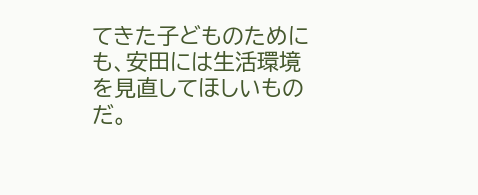てきた子どものためにも、安田には生活環境を見直してほしいものだ。